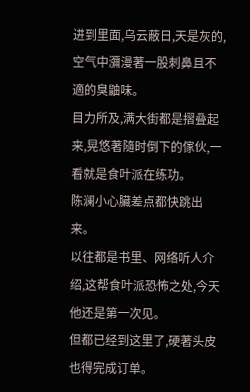进到里面,乌云蔽日,天是灰的,空气中瀰漫著一股刺鼻且不適的臭鼬味。
目力所及,满大街都是摺叠起来,晃悠著隨时倒下的傢伙,一看就是食叶派在练功。
陈澜小心臟差点都快跳出来。
以往都是书里、网络听人介绍,这帮食叶派恐怖之处,今天他还是第一次见。
但都已经到这里了,硬著头皮也得完成订单。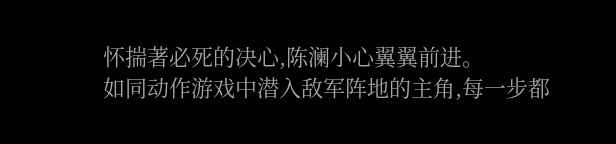怀揣著必死的决心,陈澜小心翼翼前进。
如同动作游戏中潜入敌军阵地的主角,每一步都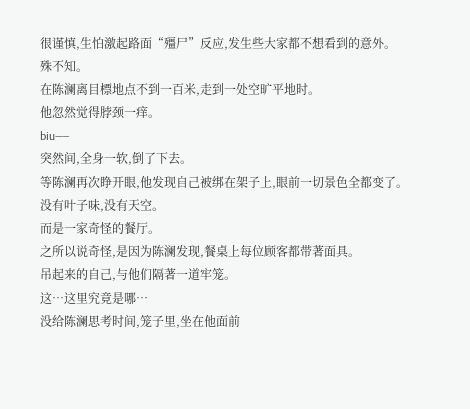很谨慎,生怕激起路面“殭尸”反应,发生些大家都不想看到的意外。
殊不知。
在陈澜离目標地点不到一百米,走到一处空旷平地时。
他忽然觉得脖颈一痒。
biu——
突然间,全身一软,倒了下去。
等陈澜再次睁开眼,他发现自己被绑在架子上,眼前一切景色全都变了。
没有叶子味,没有天空。
而是一家奇怪的餐厅。
之所以说奇怪,是因为陈澜发现,餐桌上每位顾客都带著面具。
吊起来的自己,与他们隔著一道牢笼。
这…这里究竟是哪…
没给陈澜思考时间,笼子里,坐在他面前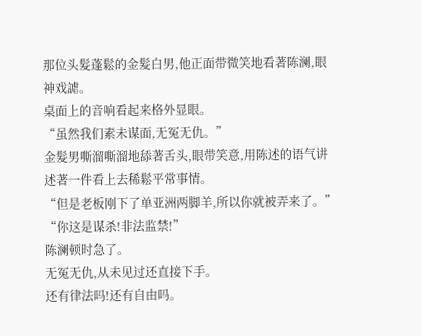那位头髮蓬鬆的金髮白男,他正面带微笑地看著陈澜,眼神戏謔。
桌面上的音响看起来格外显眼。
“虽然我们素未谋面,无冤无仇。”
金髮男嘶溜嘶溜地舔著舌头,眼带笑意,用陈述的语气讲述著一件看上去稀鬆平常事情。
“但是老板刚下了单亚洲两脚羊,所以你就被弄来了。”
“你这是谋杀!非法监禁!”
陈澜顿时急了。
无冤无仇,从未见过还直接下手。
还有律法吗!还有自由吗。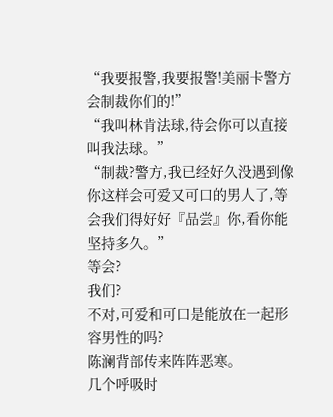“我要报警,我要报警!美丽卡警方会制裁你们的!”
“我叫林肯法球,待会你可以直接叫我法球。”
“制裁?警方,我已经好久没遇到像你这样会可爱又可口的男人了,等会我们得好好『品尝』你,看你能坚持多久。”
等会?
我们?
不对,可爱和可口是能放在一起形容男性的吗?
陈澜背部传来阵阵恶寒。
几个呼吸时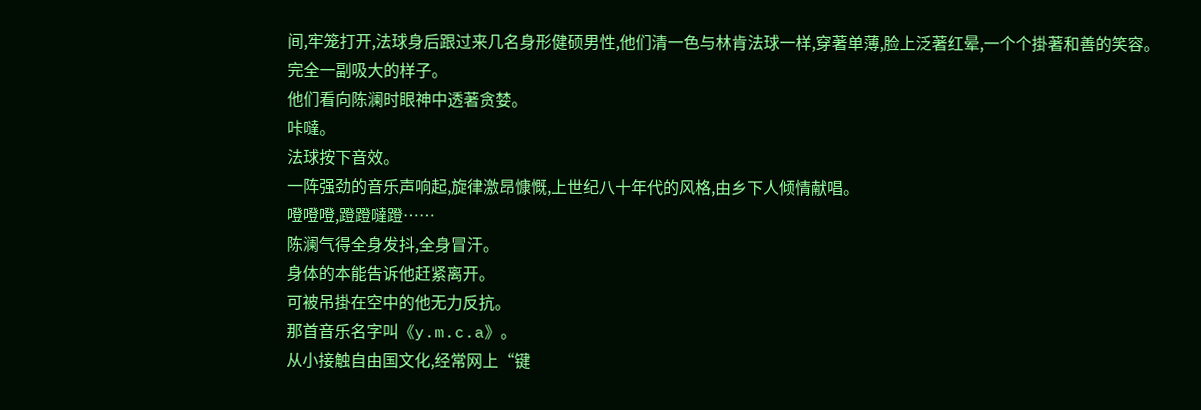间,牢笼打开,法球身后跟过来几名身形健硕男性,他们清一色与林肯法球一样,穿著单薄,脸上泛著红晕,一个个掛著和善的笑容。
完全一副吸大的样子。
他们看向陈澜时眼神中透著贪婪。
咔噠。
法球按下音效。
一阵强劲的音乐声响起,旋律激昂慷慨,上世纪八十年代的风格,由乡下人倾情献唱。
噔噔噔,蹬蹬噠蹬……
陈澜气得全身发抖,全身冒汗。
身体的本能告诉他赶紧离开。
可被吊掛在空中的他无力反抗。
那首音乐名字叫《y.m.c.a》。
从小接触自由国文化,经常网上“键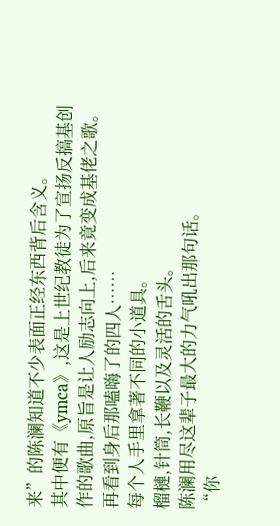来”的陈澜知道不少表面正经东西背后含义。
其中便有《ymca》,这是上世纪教徒为了宣扬反搞基创作的歌曲,原旨是让人励志向上,后来竟变成基佬之歌。
再看到身后那嗑嗨了的四人……
每个人手里拿著不同的小道具。
榴槤,针筒,长鞭以及灵活的舌头。
陈澜用尽这辈子最大的力气吼出那句话。
“你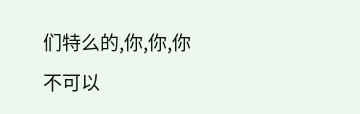们特么的,你,你,你不可以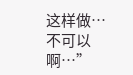这样做…不可以啊…”